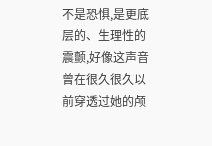不是恐惧,是更底层的、生理性的震颤,好像这声音曾在很久很久以前穿透过她的颅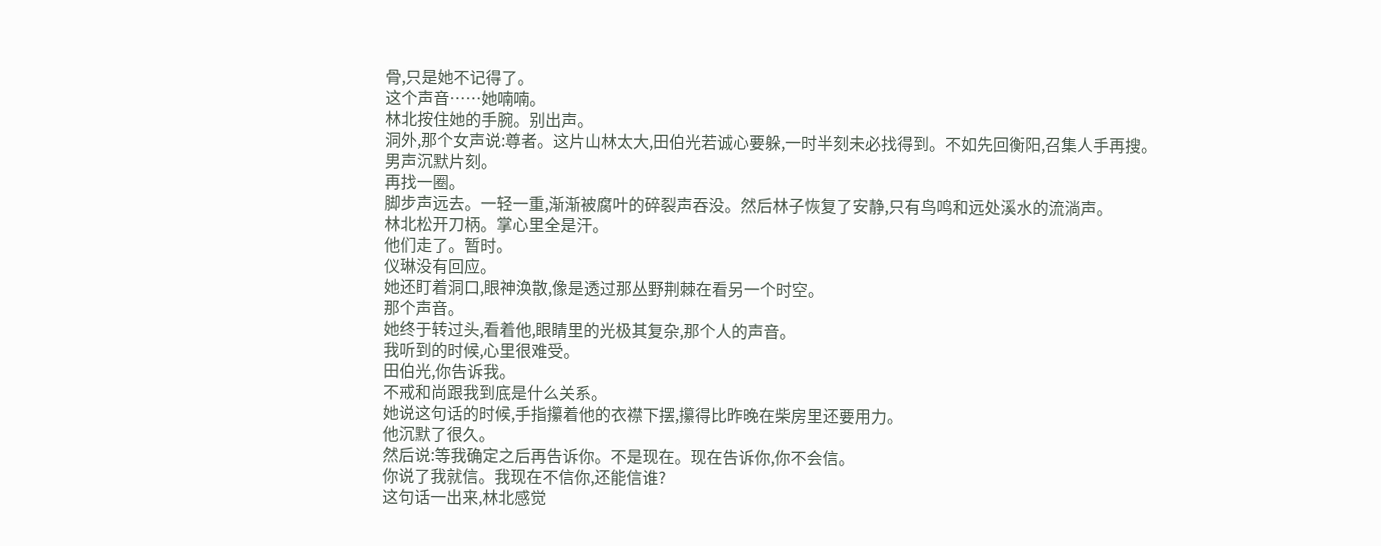骨,只是她不记得了。
这个声音……她喃喃。
林北按住她的手腕。别出声。
洞外,那个女声说:尊者。这片山林太大,田伯光若诚心要躲,一时半刻未必找得到。不如先回衡阳,召集人手再搜。
男声沉默片刻。
再找一圈。
脚步声远去。一轻一重,渐渐被腐叶的碎裂声吞没。然后林子恢复了安静,只有鸟鸣和远处溪水的流淌声。
林北松开刀柄。掌心里全是汗。
他们走了。暂时。
仪琳没有回应。
她还盯着洞口,眼神涣散,像是透过那丛野荆棘在看另一个时空。
那个声音。
她终于转过头,看着他,眼睛里的光极其复杂,那个人的声音。
我听到的时候,心里很难受。
田伯光,你告诉我。
不戒和尚跟我到底是什么关系。
她说这句话的时候,手指攥着他的衣襟下摆,攥得比昨晚在柴房里还要用力。
他沉默了很久。
然后说:等我确定之后再告诉你。不是现在。现在告诉你,你不会信。
你说了我就信。我现在不信你,还能信谁?
这句话一出来,林北感觉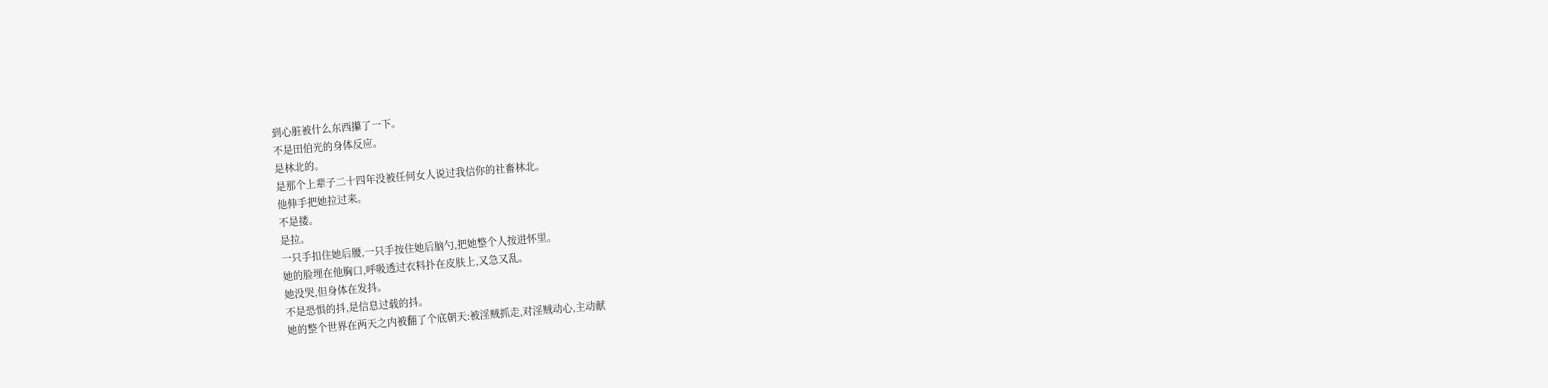到心脏被什么东西攥了一下。
不是田伯光的身体反应。
是林北的。
是那个上辈子二十四年没被任何女人说过我信你的社畜林北。
他伸手把她拉过来。
不是搂。
是拉。
一只手扣住她后腰,一只手按住她后脑勺,把她整个人按进怀里。
她的脸埋在他胸口,呼吸透过衣料扑在皮肤上,又急又乱。
她没哭,但身体在发抖。
不是恐惧的抖,是信息过载的抖。
她的整个世界在两天之内被翻了个底朝天:被淫贼抓走,对淫贼动心,主动献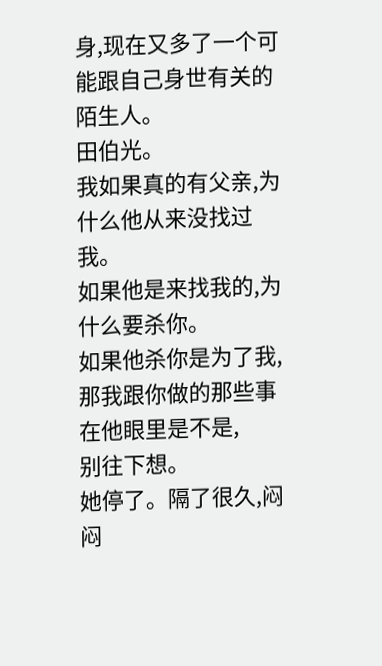身,现在又多了一个可能跟自己身世有关的陌生人。
田伯光。
我如果真的有父亲,为什么他从来没找过我。
如果他是来找我的,为什么要杀你。
如果他杀你是为了我,那我跟你做的那些事在他眼里是不是,
别往下想。
她停了。隔了很久,闷闷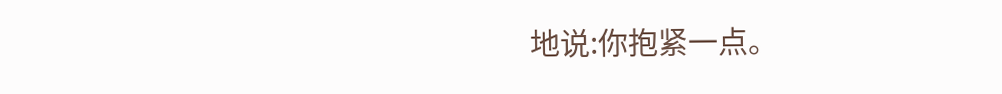地说:你抱紧一点。